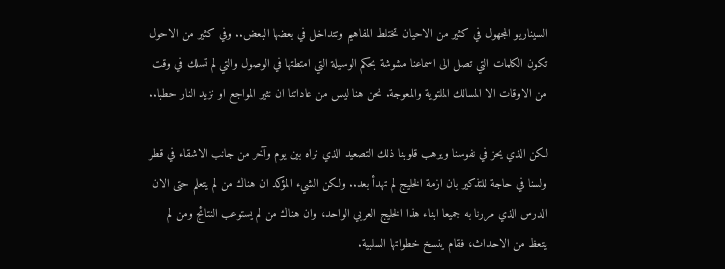السيناريو المجهول في كثير من الاحيان تختلط المفاهيم وتتداخل في بعضها البعض.. وفي كثير من الاحول تكون الكلمات التي تصل الى اسماعنا مشوشة بحكم الوسيلة التي امتطتها في الوصول والتي لم تسلك في وقت من الاوقات الا المسالك الملتوية والمعوجة. نحن هنا ليس من عاداتنا ان نثير المواجع او نزيد النار حطبا..

لكن الذي يحز في نفوسنا ويرهب قلوبنا ذلك التصعيد الذي نراه بين يوم وآخر من جانب الاشقاء في قطر ولسنا في حاجة للتذكير بان ازمة الخليج لم تهدأ بعد.. ولكن الشيء المؤكد ان هناك من لم يتعلم حتى الان الدرس الذي مررنا به جميعا ابناء هذا الخليج العربي الواحد، وان هناك من لم يستوعب النتائج ومن لم يتعظ من الاحداث، فقام ينسخ خطواتها السلبية.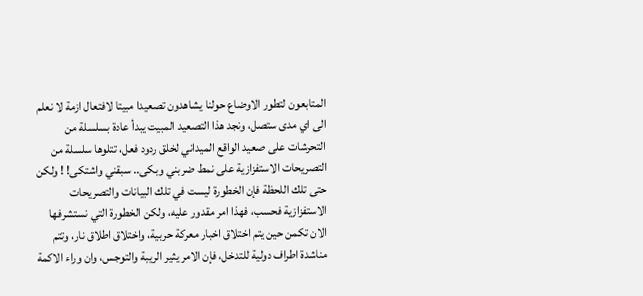المتابعون لتطور الاوضاع حولنا يشاهدون تصعيدا مبيتا لافتعال ازمة لا نعلم الى اي مدى ستصل، ونجد هذا التصعيد المبيت يبدأ عادة بسلسلة من التحرشات على صعيد الواقع الميداني لخلق ردود فعل، تتلوها سلسلة من التصريحات الاستفزازية على نمط ضربني وبكى.. سبقني واشتكى! ! ولكن حتى تلك اللحظة فإن الخطورة ليست في تلك البيانات والتصريحات الاستفزازية فحسب، فهذا امر مقدور عليه، ولكن الخطورة التي نستشرفها الان تكمن حين يتم اختلاق اخبار معركة حربية، واختلاق اطلاق نار، وتتم مناشدة اطراف دولية للتدخل، فإن الامر يثير الريبة والتوجس، وان وراء الاكمة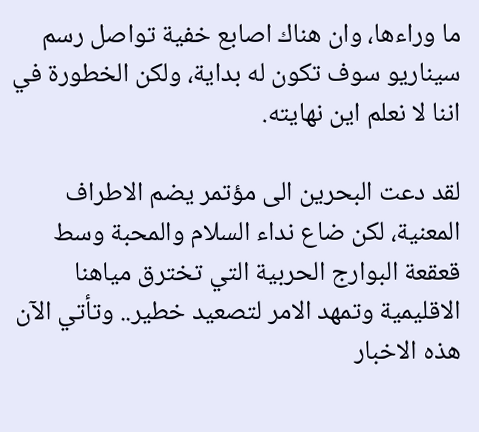ما وراءها، وان هناك اصابع خفية تواصل رسم سيناريو سوف تكون له بداية، ولكن الخطورة في اننا لا نعلم اين نهايته.

لقد دعت البحرين الى مؤتمر يضم الاطراف المعنية، لكن ضاع نداء السلام والمحبة وسط قعقعة البوارج الحربية التي تخترق مياهنا الاقليمية وتمهد الامر لتصعيد خطير.. وتأتي الآن هذه الاخبار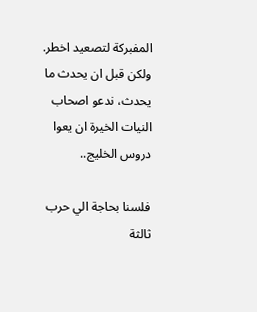المفبركة لتصعيد اخطر. ولكن قبل ان يحدث ما يحدث، ندعو اصحاب النيات الخيرة ان يعوا دروس الخليج..

فلسنا بحاجة الي حرب ثالثة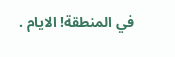في المنطقة! الايام .